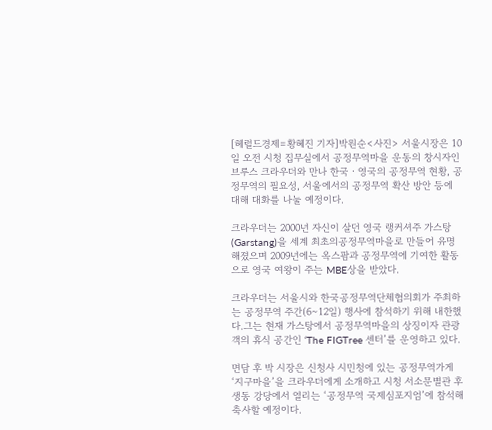[헤럴드경제=황혜진 기자]박원순<사진> 서울시장은 10일 오전 시청 집무실에서 공정무역마을 운동의 창시자인 브루스 크라우더와 만나 한국ㆍ영국의 공정무역 현황, 공정무역의 필요성, 서울에서의 공정무역 확산 방안 등에 대해 대화를 나눌 예정이다.

크라우더는 2000년 자신이 살던 영국 랭커셔주 가스탕(Garstang)을 세계 최초의공정무역마을로 만들어 유명해졌으며 2009년에는 옥스팜과 공정무역에 기여한 활동으로 영국 여왕이 주는 MBE상을 받았다.

크라우더는 서울시와 한국공정무역단체협의회가 주최하는 공정무역 주간(6∼12일) 행사에 참석하기 위해 내한했다.그는 현재 가스탕에서 공정무역마을의 상징이자 관광객의 휴식 공간인 ‘The FIGTree 센터’를 운영하고 있다.

면담 후 박 시장은 신청사 시민청에 있는 공정무역가게 ‘지구마을’을 크라우더에게 소개하고 시청 서소문별관 후생동 강당에서 열리는 ‘공정무역 국제심포지엄’에 참석해 축사할 예정이다.